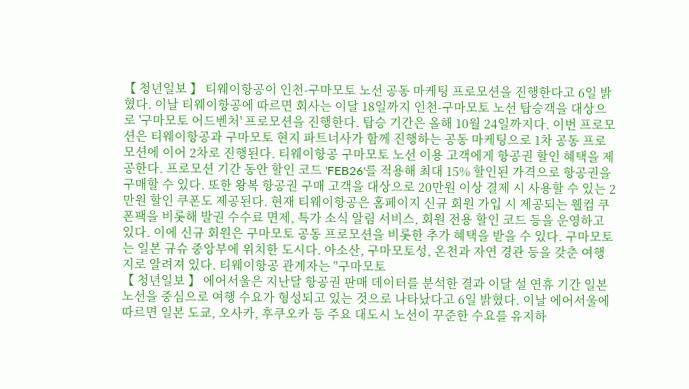【 청년일보 】 티웨이항공이 인천-구마모토 노선 공동 마케팅 프로모션을 진행한다고 6일 밝혔다. 이날 티웨이항공에 따르면 회사는 이달 18일까지 인천-구마모토 노선 탑승객을 대상으로 '구마모토 어드벤처' 프로모션을 진행한다. 탑승 기간은 올해 10월 24일까지다. 이번 프로모션은 티웨이항공과 구마모토 현지 파트너사가 함께 진행하는 공동 마케팅으로 1차 공동 프로모션에 이어 2차로 진행된다. 티웨이항공 구마모토 노선 이용 고객에게 항공권 할인 혜택을 제공한다. 프로모션 기간 동안 할인 코드 'FEB26'를 적용해 최대 15% 할인된 가격으로 항공권을 구매할 수 있다. 또한 왕복 항공권 구매 고객을 대상으로 20만원 이상 결제 시 사용할 수 있는 2만원 할인 쿠폰도 제공된다. 현재 티웨이항공은 홈페이지 신규 회원 가입 시 제공되는 웰컴 쿠폰팩을 비롯해 발권 수수료 면제, 특가 소식 알림 서비스, 회원 전용 할인 코드 등을 운영하고 있다. 이에 신규 회원은 구마모토 공동 프로모션을 비롯한 추가 혜택을 받을 수 있다. 구마모토는 일본 규슈 중앙부에 위치한 도시다. 아소산, 구마모토성, 온천과 자연 경관 등을 갖춘 여행지로 알려져 있다. 티웨이항공 관계자는 "구마모토
【 청년일보 】 에어서울은 지난달 항공권 판매 데이터를 분석한 결과 이달 설 연휴 기간 일본 노선을 중심으로 여행 수요가 형성되고 있는 것으로 나타났다고 6일 밝혔다. 이날 에어서울에 따르면 일본 도쿄, 오사카, 후쿠오카 등 주요 대도시 노선이 꾸준한 수요를 유지하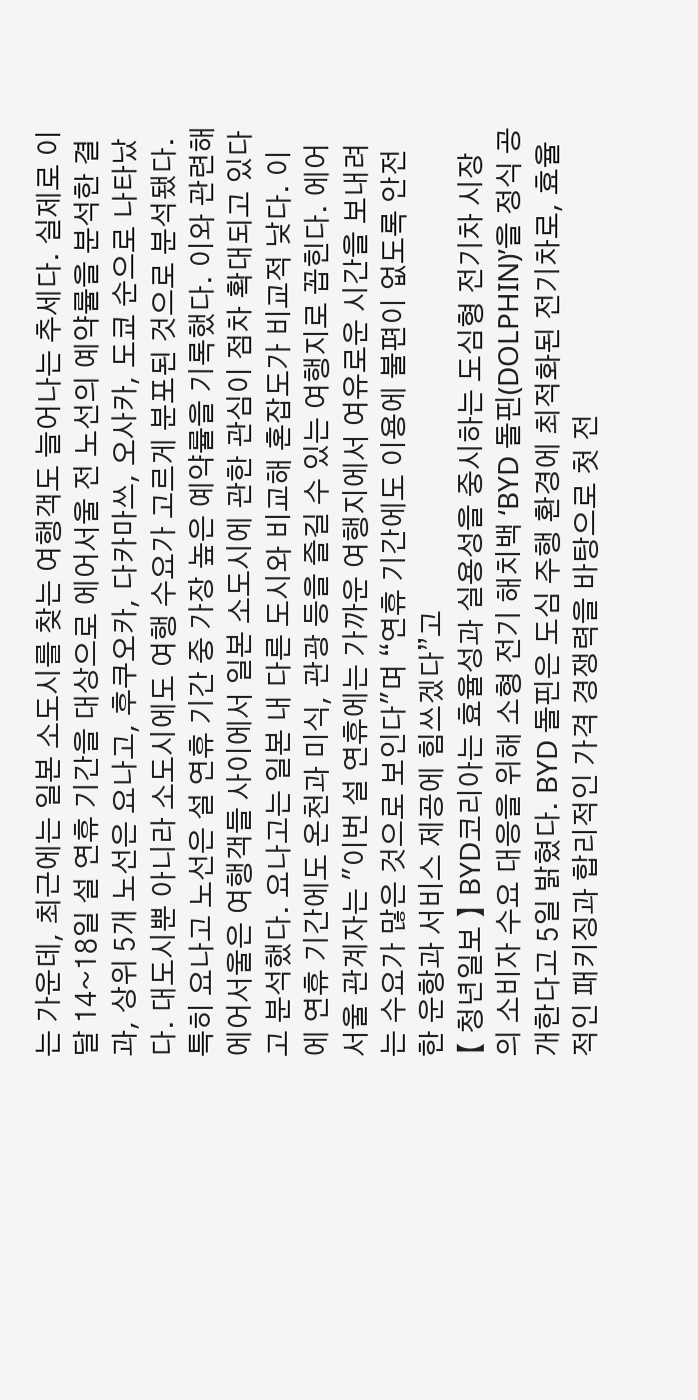는 가운데, 최근에는 일본 소도시를 찾는 여행객도 늘어나는 추세다. 실제로 이달 14~18일 설 연휴 기간을 대상으로 에어서울 전 노선의 예약률을 분석한 결과, 상위 5개 노선은 요나고, 후쿠오카, 다카마쓰, 오사카, 도쿄 순으로 나타났다. 대도시뿐 아니라 소도시에도 여행 수요가 고르게 분포된 것으로 분석됐다. 특히 요나고 노선은 설 연휴 기간 중 가장 높은 예약률을 기록했다. 이와 관련해 에어서울은 여행객들 사이에서 일본 소도시에 관한 관심이 점차 확대되고 있다고 분석했다. 요나고는 일본 내 다른 도시와 비교해 혼잡도가 비교적 낮다. 이에 연휴 기간에도 온천과 미식, 관광 등을 즐길 수 있는 여행지로 꼽힌다. 에어서울 관계자는 "이번 설 연휴에는 가까운 여행지에서 여유로운 시간을 보내려는 수요가 많은 것으로 보인다"며 “연휴 기간에도 이용에 불편이 없도록 안전한 운항과 서비스 제공에 힘쓰겠다”고
【 청년일보 】 BYD코리아는 효율성과 실용성을 중시하는 도심형 전기차 시장의 소비자 수요 대응을 위해 소형 전기 해치백 ‘BYD 돌핀(DOLPHIN)’을 정식 공개한다고 5일 밝혔다. BYD 돌핀은 도심 주행 환경에 최적화된 전기차로, 효율적인 패키징과 합리적인 가격 경쟁력을 바탕으로 첫 전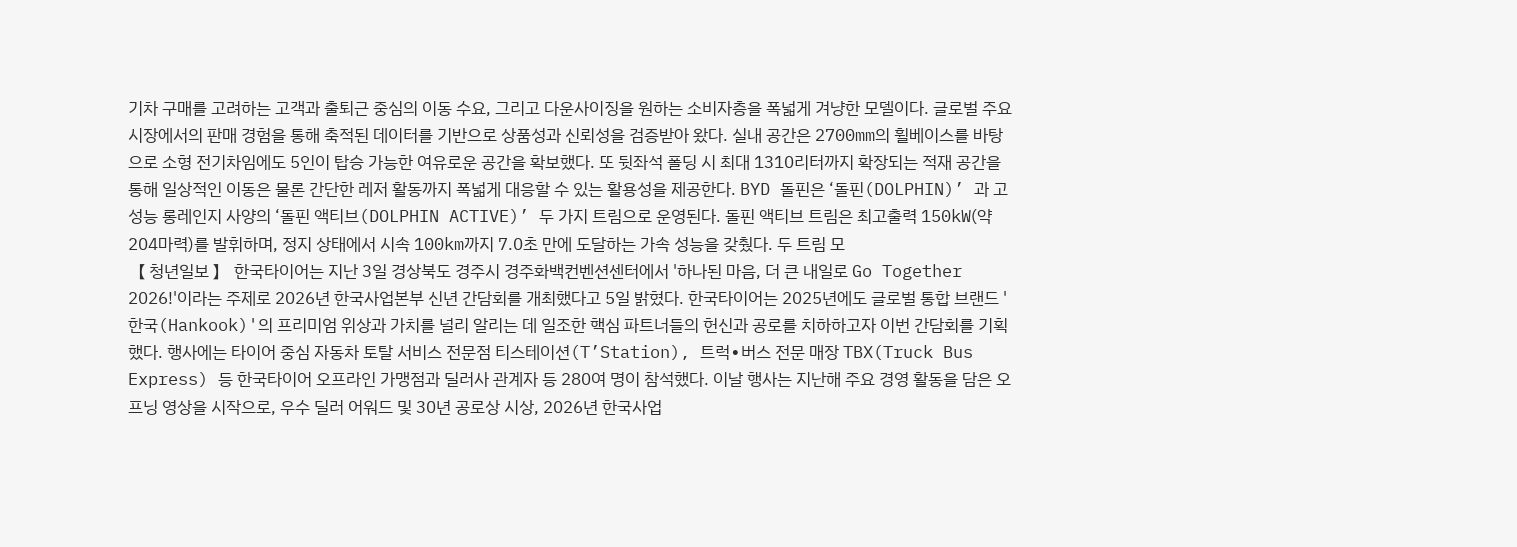기차 구매를 고려하는 고객과 출퇴근 중심의 이동 수요, 그리고 다운사이징을 원하는 소비자층을 폭넓게 겨냥한 모델이다. 글로벌 주요 시장에서의 판매 경험을 통해 축적된 데이터를 기반으로 상품성과 신뢰성을 검증받아 왔다. 실내 공간은 2700mm의 휠베이스를 바탕으로 소형 전기차임에도 5인이 탑승 가능한 여유로운 공간을 확보했다. 또 뒷좌석 폴딩 시 최대 1310리터까지 확장되는 적재 공간을 통해 일상적인 이동은 물론 간단한 레저 활동까지 폭넓게 대응할 수 있는 활용성을 제공한다. BYD 돌핀은 ‘돌핀(DOLPHIN)’ 과 고성능 롱레인지 사양의 ‘돌핀 액티브(DOLPHIN ACTIVE)’ 두 가지 트림으로 운영된다. 돌핀 액티브 트림은 최고출력 150kW(약 204마력)를 발휘하며, 정지 상태에서 시속 100km까지 7.0초 만에 도달하는 가속 성능을 갖췄다. 두 트림 모
【 청년일보 】 한국타이어는 지난 3일 경상북도 경주시 경주화백컨벤션센터에서 '하나된 마음, 더 큰 내일로 Go Together 2026!'이라는 주제로 2026년 한국사업본부 신년 간담회를 개최했다고 5일 밝혔다. 한국타이어는 2025년에도 글로벌 통합 브랜드 '한국(Hankook)'의 프리미엄 위상과 가치를 널리 알리는 데 일조한 핵심 파트너들의 헌신과 공로를 치하하고자 이번 간담회를 기획했다. 행사에는 타이어 중심 자동차 토탈 서비스 전문점 티스테이션(T’Station), 트럭∙버스 전문 매장 TBX(Truck Bus Express) 등 한국타이어 오프라인 가맹점과 딜러사 관계자 등 280여 명이 참석했다. 이날 행사는 지난해 주요 경영 활동을 담은 오프닝 영상을 시작으로, 우수 딜러 어워드 및 30년 공로상 시상, 2026년 한국사업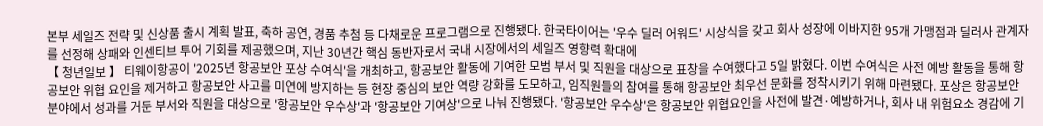본부 세일즈 전략 및 신상품 출시 계획 발표, 축하 공연, 경품 추첨 등 다채로운 프로그램으로 진행됐다. 한국타이어는 '우수 딜러 어워드' 시상식을 갖고 회사 성장에 이바지한 95개 가맹점과 딜러사 관계자를 선정해 상패와 인센티브 투어 기회를 제공했으며, 지난 30년간 핵심 동반자로서 국내 시장에서의 세일즈 영향력 확대에
【 청년일보 】 티웨이항공이 '2025년 항공보안 포상 수여식'을 개최하고, 항공보안 활동에 기여한 모범 부서 및 직원을 대상으로 표창을 수여했다고 5일 밝혔다. 이번 수여식은 사전 예방 활동을 통해 항공보안 위협 요인을 제거하고 항공보안 사고를 미연에 방지하는 등 현장 중심의 보안 역량 강화를 도모하고, 임직원들의 참여를 통해 항공보안 최우선 문화를 정착시키기 위해 마련됐다. 포상은 항공보안 분야에서 성과를 거둔 부서와 직원을 대상으로 '항공보안 우수상'과 '항공보안 기여상'으로 나눠 진행됐다. '항공보안 우수상'은 항공보안 위협요인을 사전에 발견·예방하거나, 회사 내 위험요소 경감에 기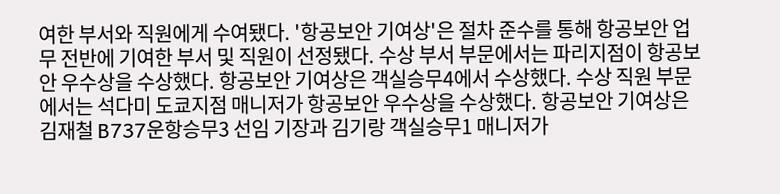여한 부서와 직원에게 수여됐다. '항공보안 기여상'은 절차 준수를 통해 항공보안 업무 전반에 기여한 부서 및 직원이 선정됐다. 수상 부서 부문에서는 파리지점이 항공보안 우수상을 수상했다. 항공보안 기여상은 객실승무4에서 수상했다. 수상 직원 부문에서는 석다미 도쿄지점 매니저가 항공보안 우수상을 수상했다. 항공보안 기여상은 김재철 B737운항승무3 선임 기장과 김기랑 객실승무1 매니저가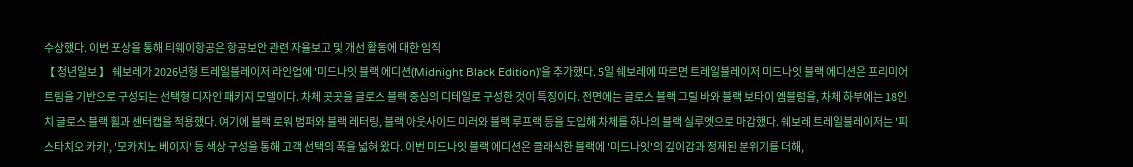수상했다. 이번 포상을 통해 티웨이항공은 항공보안 관련 자율보고 및 개선 활동에 대한 임직
【 청년일보 】 쉐보레가 2026년형 트레일블레이저 라인업에 '미드나잇 블랙 에디션(Midnight Black Edition)'을 추가했다. 5일 쉐보레에 따르면 트레일블레이저 미드나잇 블랙 에디션은 프리미어 트림을 기반으로 구성되는 선택형 디자인 패키지 모델이다. 차체 곳곳을 글로스 블랙 중심의 디테일로 구성한 것이 특징이다. 전면에는 글로스 블랙 그릴 바와 블랙 보타이 엠블럼을, 차체 하부에는 18인치 글로스 블랙 휠과 센터캡을 적용했다. 여기에 블랙 로워 범퍼와 블랙 레터링, 블랙 아웃사이드 미러와 블랙 루프랙 등을 도입해 차체를 하나의 블랙 실루엣으로 마감했다. 쉐보레 트레일블레이저는 '피스타치오 카키', '모카치노 베이지' 등 색상 구성을 통해 고객 선택의 폭을 넓혀 왔다. 이번 미드나잇 블랙 에디션은 클래식한 블랙에 '미드나잇'의 깊이감과 정제된 분위기를 더해,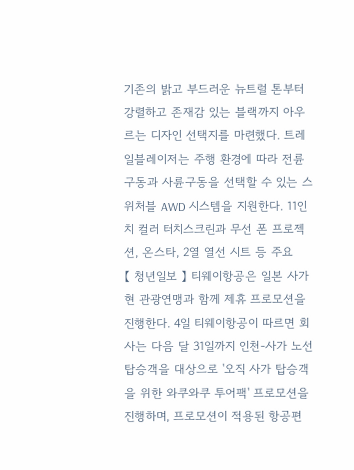기존의 밝고 부드러운 뉴트럴 톤부터 강렬하고 존재감 있는 블랙까지 아우르는 디자인 선택지를 마련했다. 트레일블레이저는 주행 환경에 따라 전륜구동과 사륜구동을 선택할 수 있는 스위처블 AWD 시스템을 지원한다. 11인치 컬러 터치스크린과 무선 폰 프로젝션, 온스타, 2열 열선 시트 등 주요
【 청년일보 】 티웨이항공은 일본 사가현 관광연맹과 함께 제휴 프로모션을 진행한다. 4일 티웨이항공이 따르면 회사는 다음 달 31일까지 인천-사가 노선 탑승객을 대상으로 '오직 사가 탑승객을 위한 와쿠와쿠 투어팩' 프로모션을 진행하며, 프로모션이 적용된 항공편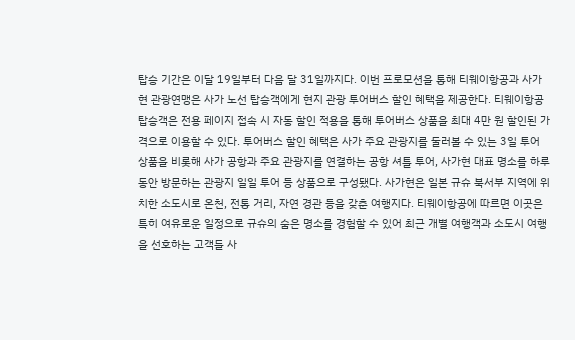탑승 기간은 이달 19일부터 다음 달 31일까지다. 이번 프로모션을 통해 티웨이항공과 사가현 관광연맹은 사가 노선 탑승객에게 현지 관광 투어버스 할인 혜택을 제공한다. 티웨이항공 탑승객은 전용 페이지 접속 시 자동 할인 적용을 통해 투어버스 상품을 최대 4만 원 할인된 가격으로 이용할 수 있다. 투어버스 할인 혜택은 사가 주요 관광지를 둘러볼 수 있는 3일 투어 상품을 비롯해 사가 공항과 주요 관광지를 연결하는 공항 셔틀 투어, 사가현 대표 명소를 하루 동안 방문하는 관광지 일일 투어 등 상품으로 구성됐다. 사가현은 일본 규슈 북서부 지역에 위치한 소도시로 온천, 전통 거리, 자연 경관 등을 갖춘 여행지다. 티웨이항공에 따르면 이곳은 특히 여유로운 일정으로 규슈의 숨은 명소를 경험할 수 있어 최근 개별 여행객과 소도시 여행을 선호하는 고객들 사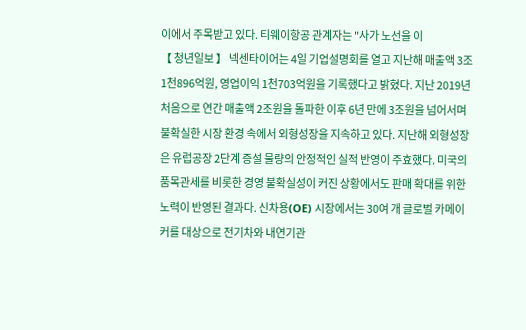이에서 주목받고 있다. 티웨이항공 관계자는 "사가 노선을 이
【 청년일보 】 넥센타이어는 4일 기업설명회를 열고 지난해 매출액 3조1천896억원, 영업이익 1천703억원을 기록했다고 밝혔다. 지난 2019년 처음으로 연간 매출액 2조원을 돌파한 이후 6년 만에 3조원을 넘어서며 불확실한 시장 환경 속에서 외형성장을 지속하고 있다. 지난해 외형성장은 유럽공장 2단계 증설 물량의 안정적인 실적 반영이 주효했다. 미국의 품목관세를 비롯한 경영 불확실성이 커진 상황에서도 판매 확대를 위한 노력이 반영된 결과다. 신차용(OE) 시장에서는 30여 개 글로벌 카메이커를 대상으로 전기차와 내연기관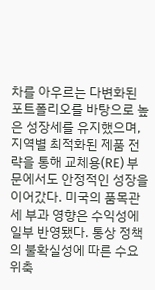차를 아우르는 다변화된 포트폴리오를 바탕으로 높은 성장세를 유지했으며, 지역별 최적화된 제품 전략을 통해 교체용(RE) 부문에서도 안정적인 성장을 이어갔다. 미국의 품목관세 부과 영향은 수익성에 일부 반영됐다. 통상 정책의 불확실성에 따른 수요 위축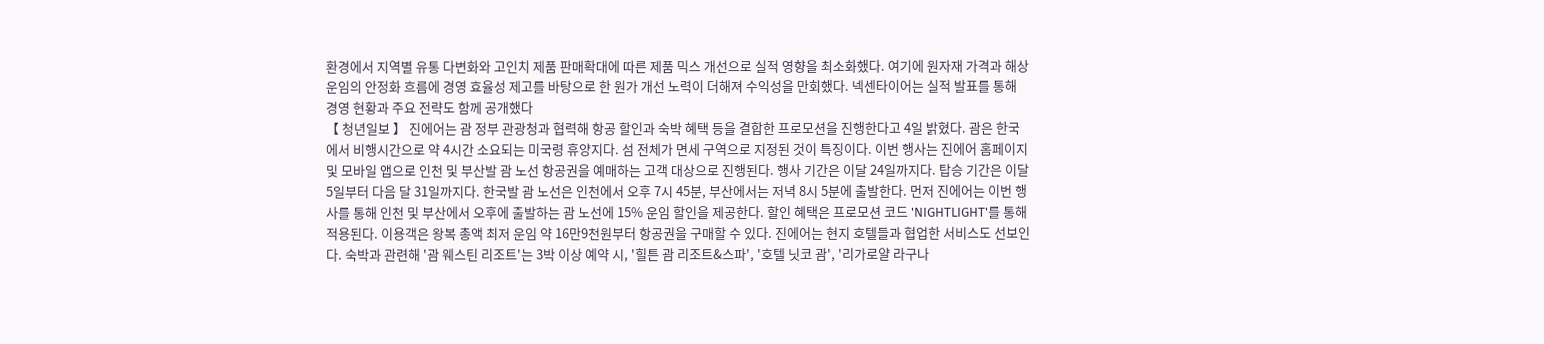환경에서 지역별 유통 다변화와 고인치 제품 판매확대에 따른 제품 믹스 개선으로 실적 영향을 최소화했다. 여기에 원자재 가격과 해상운임의 안정화 흐름에 경영 효율성 제고를 바탕으로 한 원가 개선 노력이 더해져 수익성을 만회했다. 넥센타이어는 실적 발표를 통해 경영 현황과 주요 전략도 함께 공개했다
【 청년일보 】 진에어는 괌 정부 관광청과 협력해 항공 할인과 숙박 혜택 등을 결합한 프로모션을 진행한다고 4일 밝혔다. 괌은 한국에서 비행시간으로 약 4시간 소요되는 미국령 휴양지다. 섬 전체가 면세 구역으로 지정된 것이 특징이다. 이번 행사는 진에어 홈페이지 및 모바일 앱으로 인천 및 부산발 괌 노선 항공권을 예매하는 고객 대상으로 진행된다. 행사 기간은 이달 24일까지다. 탑승 기간은 이달 5일부터 다음 달 31일까지다. 한국발 괌 노선은 인천에서 오후 7시 45분, 부산에서는 저녁 8시 5분에 출발한다. 먼저 진에어는 이번 행사를 통해 인천 및 부산에서 오후에 출발하는 괌 노선에 15% 운임 할인을 제공한다. 할인 혜택은 프로모션 코드 'NIGHTLIGHT'를 통해 적용된다. 이용객은 왕복 총액 최저 운임 약 16만9천원부터 항공권을 구매할 수 있다. 진에어는 현지 호텔들과 협업한 서비스도 선보인다. 숙박과 관련해 '괌 웨스틴 리조트'는 3박 이상 예약 시, '힐튼 괌 리조트&스파', '호텔 닛코 괌', '리가로얄 라구나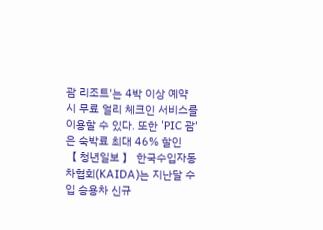괌 리조트'는 4박 이상 예약 시 무료 얼리 체크인 서비스를 이용할 수 있다. 또한 'PIC 괌'은 숙박료 최대 46% 할인
【 청년일보 】 한국수입자동차협회(KAIDA)는 지난달 수입 승용차 신규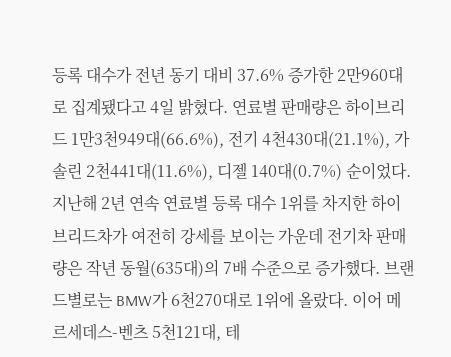등록 대수가 전년 동기 대비 37.6% 증가한 2만960대로 집계됐다고 4일 밝혔다. 연료별 판매량은 하이브리드 1만3천949대(66.6%), 전기 4천430대(21.1%), 가솔린 2천441대(11.6%), 디젤 140대(0.7%) 순이었다. 지난해 2년 연속 연료별 등록 대수 1위를 차지한 하이브리드차가 여전히 강세를 보이는 가운데 전기차 판매량은 작년 동월(635대)의 7배 수준으로 증가했다. 브랜드별로는 BMW가 6천270대로 1위에 올랐다. 이어 메르세데스-벤츠 5천121대, 테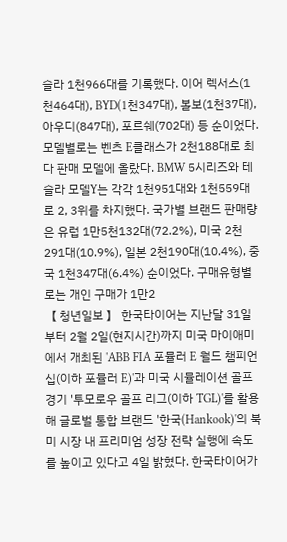슬라 1천966대를 기록했다. 이어 렉서스(1천464대), BYD(1천347대), 볼보(1천37대), 아우디(847대), 포르쉐(702대) 등 순이었다. 모델별로는 벤츠 E클래스가 2천188대로 최다 판매 모델에 올랐다. BMW 5시리즈와 테슬라 모델Y는 각각 1천951대와 1천559대로 2, 3위를 차지했다. 국가별 브랜드 판매량은 유럽 1만5천132대(72.2%), 미국 2천291대(10.9%), 일본 2천190대(10.4%), 중국 1천347대(6.4%) 순이었다. 구매유형별로는 개인 구매가 1만2
【 청년일보 】 한국타이어는 지난달 31일부터 2월 2일(현지시간)까지 미국 마이애미에서 개최된 'ABB FIA 포뮬러 E 월드 챔피언십(이하 포뮬러 E)'과 미국 시뮬레이션 골프 경기 '투모로우 골프 리그(이하 TGL)'를 활용해 글로벌 통합 브랜드 '한국(Hankook)'의 북미 시장 내 프리미엄 성장 전략 실행에 속도를 높이고 있다고 4일 밝혔다. 한국타이어가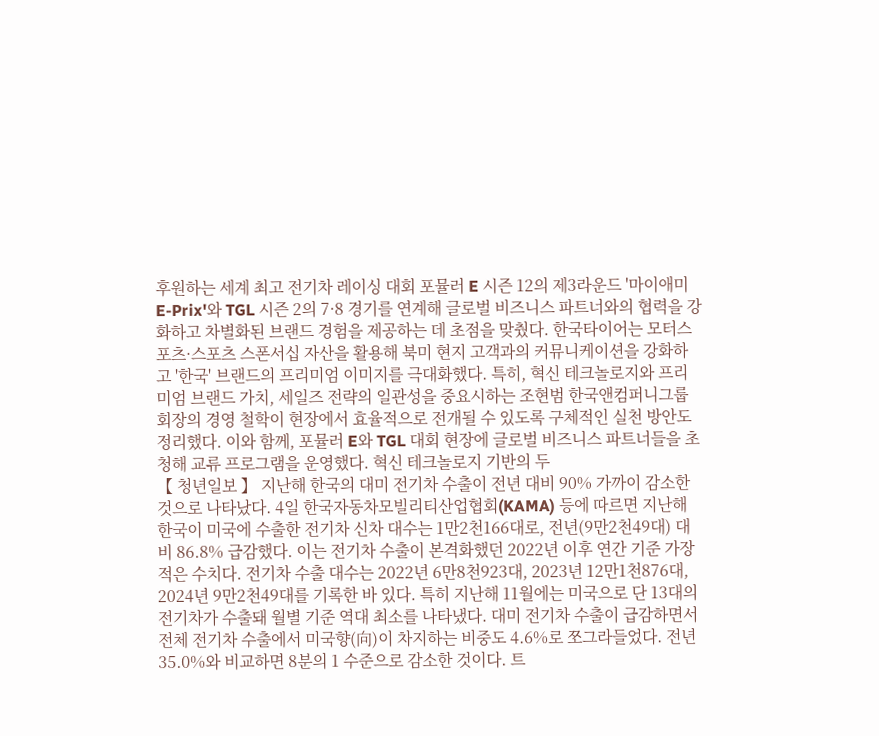후원하는 세계 최고 전기차 레이싱 대회 포뮬러 E 시즌 12의 제3라운드 '마이애미 E-Prix'와 TGL 시즌 2의 7·8 경기를 연계해 글로벌 비즈니스 파트너와의 협력을 강화하고 차별화된 브랜드 경험을 제공하는 데 초점을 맞췄다. 한국타이어는 모터스포츠·스포츠 스폰서십 자산을 활용해 북미 현지 고객과의 커뮤니케이션을 강화하고 '한국' 브랜드의 프리미엄 이미지를 극대화했다. 특히, 혁신 테크놀로지와 프리미엄 브랜드 가치, 세일즈 전략의 일관성을 중요시하는 조현범 한국앤컴퍼니그룹 회장의 경영 철학이 현장에서 효율적으로 전개될 수 있도록 구체적인 실천 방안도 정리했다. 이와 함께, 포뮬러 E와 TGL 대회 현장에 글로벌 비즈니스 파트너들을 초청해 교류 프로그램을 운영했다. 혁신 테크놀로지 기반의 두
【 청년일보 】 지난해 한국의 대미 전기차 수출이 전년 대비 90% 가까이 감소한 것으로 나타났다. 4일 한국자동차모빌리티산업협회(KAMA) 등에 따르면 지난해 한국이 미국에 수출한 전기차 신차 대수는 1만2천166대로, 전년(9만2천49대) 대비 86.8% 급감했다. 이는 전기차 수출이 본격화했던 2022년 이후 연간 기준 가장 적은 수치다. 전기차 수출 대수는 2022년 6만8천923대, 2023년 12만1천876대, 2024년 9만2천49대를 기록한 바 있다. 특히 지난해 11월에는 미국으로 단 13대의 전기차가 수출돼 월별 기준 역대 최소를 나타냈다. 대미 전기차 수출이 급감하면서 전체 전기차 수출에서 미국향(向)이 차지하는 비중도 4.6%로 쪼그라들었다. 전년 35.0%와 비교하면 8분의 1 수준으로 감소한 것이다. 트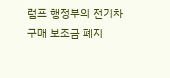럼프 행정부의 전기차 구매 보조금 폐지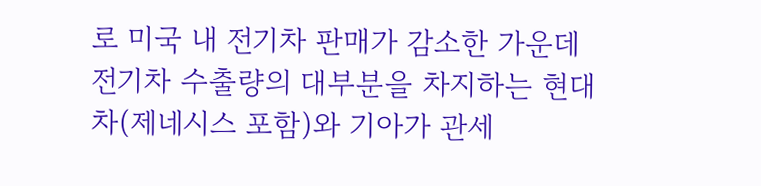로 미국 내 전기차 판매가 감소한 가운데 전기차 수출량의 대부분을 차지하는 현대차(제네시스 포함)와 기아가 관세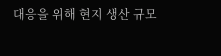대응을 위해 현지 생산 규모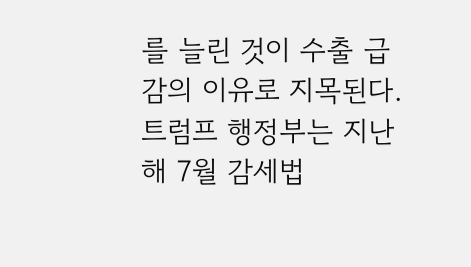를 늘린 것이 수출 급감의 이유로 지목된다. 트럼프 행정부는 지난해 7월 감세법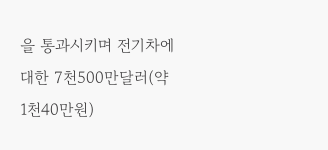을 통과시키며 전기차에 대한 7천500만달러(약 1천40만원)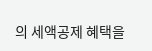의 세액공제 혜택을